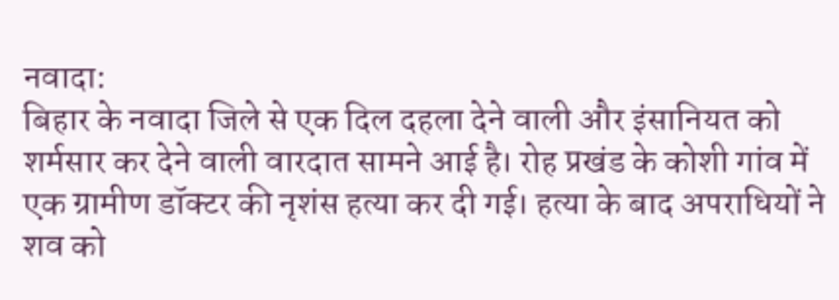नवादा:
बिहार के नवादा जिले से एक दिल दहला देने वाली और इंसानियत को शर्मसार कर देने वाली वारदात सामने आई है। रोह प्रखंड के कोशी गांव में एक ग्रामीण डॉक्टर की नृशंस हत्या कर दी गई। हत्या के बाद अपराधियों ने शव को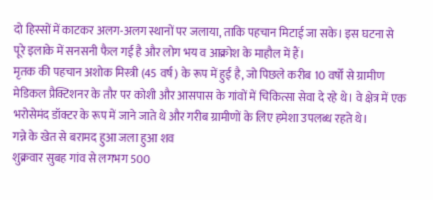दो हिस्सों में काटकर अलग-अलग स्थानों पर जलाया, ताकि पहचान मिटाई जा सके। इस घटना से पूरे इलाके में सनसनी फैल गई है और लोग भय व आक्रोश के माहौल में हैं।
मृतक की पहचान अशोक मिस्त्री (45 वर्ष) के रूप में हुई है, जो पिछले करीब 10 वर्षों से ग्रामीण मेडिकल प्रैक्टिशनर के तौर पर कोशी और आसपास के गांवों में चिकित्सा सेवा दे रहे थे। वे क्षेत्र में एक भरोसेमंद डॉक्टर के रूप में जाने जाते थे और गरीब ग्रामीणों के लिए हमेशा उपलब्ध रहते थे।
गन्ने के खेत से बरामद हुआ जला हुआ शव
शुक्रवार सुबह गांव से लगभग 500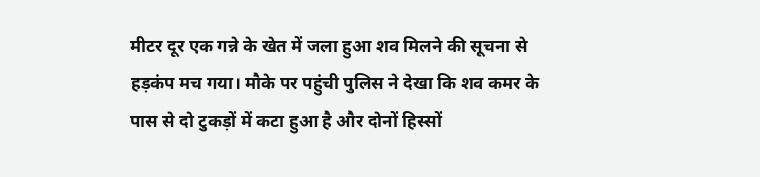मीटर दूर एक गन्ने के खेत में जला हुआ शव मिलने की सूचना से हड़कंप मच गया। मौके पर पहुंची पुलिस ने देखा कि शव कमर के पास से दो टुकड़ों में कटा हुआ है और दोनों हिस्सों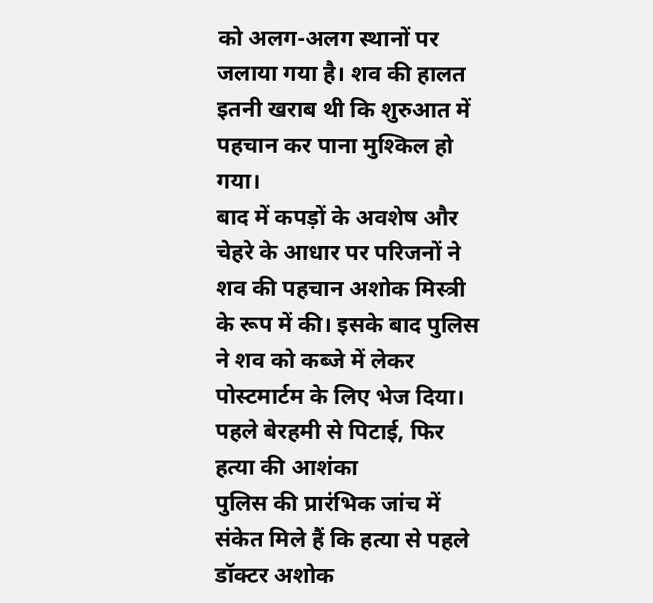को अलग-अलग स्थानों पर जलाया गया है। शव की हालत इतनी खराब थी कि शुरुआत में पहचान कर पाना मुश्किल हो गया।
बाद में कपड़ों के अवशेष और चेहरे के आधार पर परिजनों ने शव की पहचान अशोक मिस्त्री के रूप में की। इसके बाद पुलिस ने शव को कब्जे में लेकर पोस्टमार्टम के लिए भेज दिया।
पहले बेरहमी से पिटाई, फिर हत्या की आशंका
पुलिस की प्रारंभिक जांच में संकेत मिले हैं कि हत्या से पहले डॉक्टर अशोक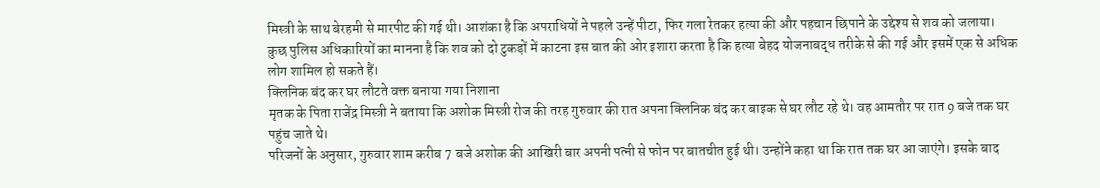मिस्त्री के साथ बेरहमी से मारपीट की गई थी। आशंका है कि अपराधियों ने पहले उन्हें पीटा, फिर गला रेतकर हत्या की और पहचान छिपाने के उद्देश्य से शव को जलाया।
कुछ पुलिस अधिकारियों का मानना है कि शव को दो टुकड़ों में काटना इस बात की ओर इशारा करता है कि हत्या बेहद योजनाबद्ध तरीके से की गई और इसमें एक से अधिक लोग शामिल हो सकते हैं।
क्लिनिक बंद कर घर लौटते वक्त बनाया गया निशाना
मृतक के पिता राजेंद्र मिस्त्री ने बताया कि अशोक मिस्त्री रोज की तरह गुरुवार की रात अपना क्लिनिक बंद कर बाइक से घर लौट रहे थे। वह आमतौर पर रात 9 बजे तक घर पहुंच जाते थे।
परिजनों के अनुसार, गुरुवार शाम करीब 7 बजे अशोक की आखिरी बार अपनी पत्नी से फोन पर बातचीत हुई थी। उन्होंने कहा था कि रात तक घर आ जाएंगे। इसके बाद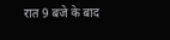रात 9 बजे के बाद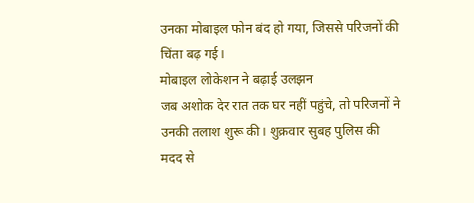उनका मोबाइल फोन बंद हो गया, जिससे परिजनों की चिंता बढ़ गई।
मोबाइल लोकेशन ने बढ़ाई उलझन
जब अशोक देर रात तक घर नहीं पहुंचे, तो परिजनों ने उनकी तलाश शुरू की। शुक्रवार सुबह पुलिस की मदद से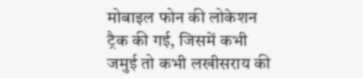मोबाइल फोन की लोकेशन ट्रैक की गई, जिसमें कभी जमुई तो कभी लखीसराय की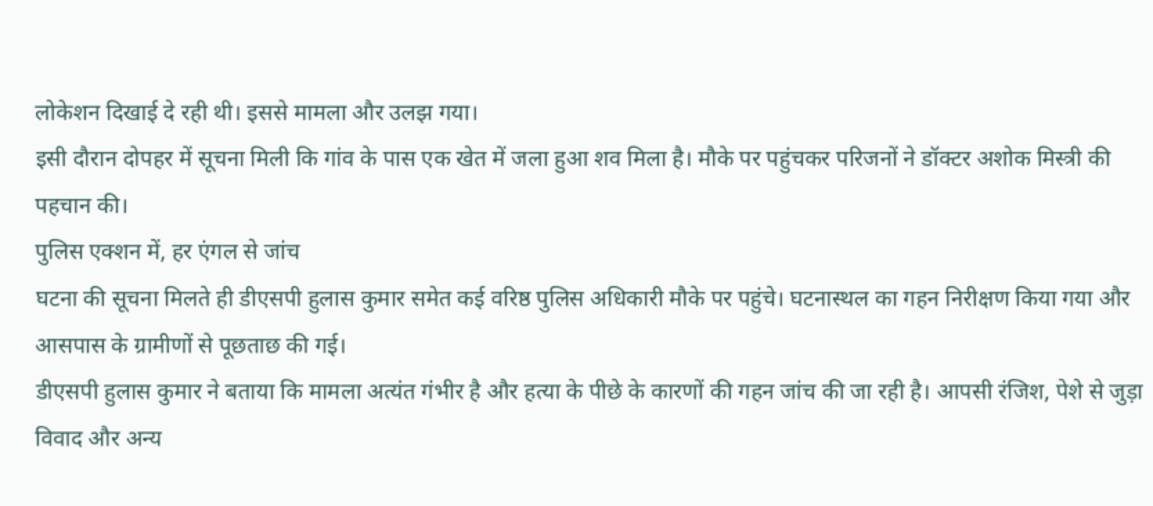लोकेशन दिखाई दे रही थी। इससे मामला और उलझ गया।
इसी दौरान दोपहर में सूचना मिली कि गांव के पास एक खेत में जला हुआ शव मिला है। मौके पर पहुंचकर परिजनों ने डॉक्टर अशोक मिस्त्री की पहचान की।
पुलिस एक्शन में, हर एंगल से जांच
घटना की सूचना मिलते ही डीएसपी हुलास कुमार समेत कई वरिष्ठ पुलिस अधिकारी मौके पर पहुंचे। घटनास्थल का गहन निरीक्षण किया गया और आसपास के ग्रामीणों से पूछताछ की गई।
डीएसपी हुलास कुमार ने बताया कि मामला अत्यंत गंभीर है और हत्या के पीछे के कारणों की गहन जांच की जा रही है। आपसी रंजिश, पेशे से जुड़ा विवाद और अन्य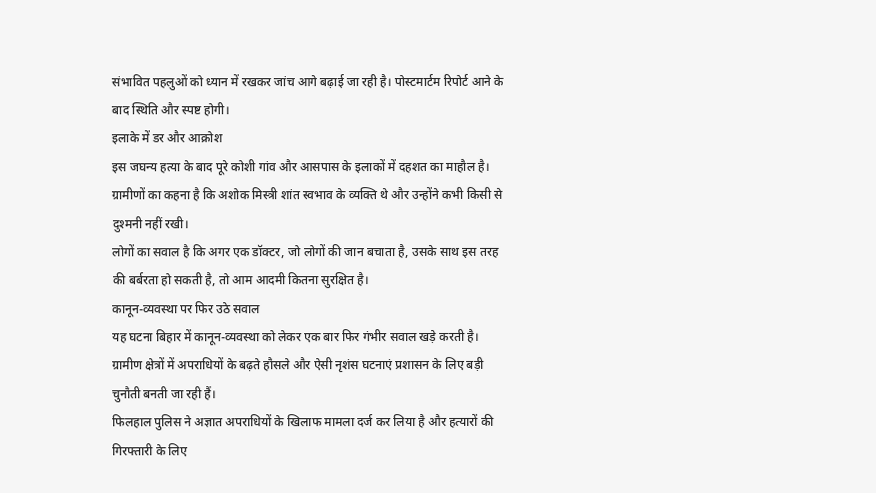संभावित पहलुओं को ध्यान में रखकर जांच आगे बढ़ाई जा रही है। पोस्टमार्टम रिपोर्ट आने के बाद स्थिति और स्पष्ट होगी।
इलाके में डर और आक्रोश
इस जघन्य हत्या के बाद पूरे कोशी गांव और आसपास के इलाकों में दहशत का माहौल है। ग्रामीणों का कहना है कि अशोक मिस्त्री शांत स्वभाव के व्यक्ति थे और उन्होंने कभी किसी से दुश्मनी नहीं रखी।
लोगों का सवाल है कि अगर एक डॉक्टर, जो लोगों की जान बचाता है, उसके साथ इस तरह की बर्बरता हो सकती है, तो आम आदमी कितना सुरक्षित है।
कानून-व्यवस्था पर फिर उठे सवाल
यह घटना बिहार में कानून-व्यवस्था को लेकर एक बार फिर गंभीर सवाल खड़े करती है। ग्रामीण क्षेत्रों में अपराधियों के बढ़ते हौसले और ऐसी नृशंस घटनाएं प्रशासन के लिए बड़ी चुनौती बनती जा रही हैं।
फिलहाल पुलिस ने अज्ञात अपराधियों के खिलाफ मामला दर्ज कर लिया है और हत्यारों की गिरफ्तारी के लिए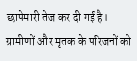छापेमारी तेज कर दी गई है। ग्रामीणों और मृतक के परिजनों को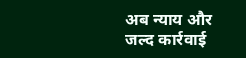अब न्याय और जल्द कार्रवाई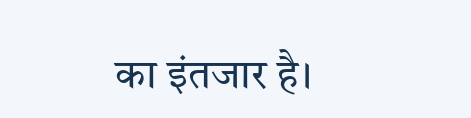का इंतजार है।